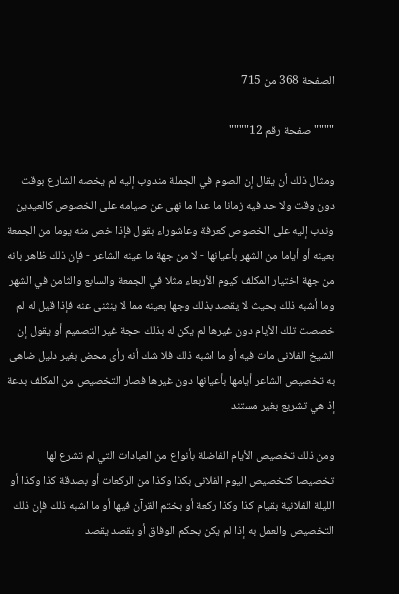الصفحة 368 من 715

""""صفحة رقم 12""""

ومثال ذلك أن يقال إن الصوم في الجملة مندوب إليه لم يخصه الشارع بوقت دون وقت ولا حد فيه زمانا ما عدا ما نهى عن صيامه على الخصوص كالعيدين وندب إليه على الخصوص كعرفة وعاشوراء بقول فإذا خص منه يوما من الجمعة بعينه أو أياما من الشهر بأعيانها - لا من جهة ما عينه الشاعر - فإن ذلك ظاهر بانه من جهة اختيار المكلف كيوم الأربعاء مثلا في الجمعة والسابع والثامن في الشهر وما أشبه ذلك بحيث لا يقصد بذلك وجها بعينه مما لا ينثنى عنه فإذا قيل له لم خصصت تلك الأيام دون غيرها لم يكن له بذلك حجة غير التصميم أو يقول إن الشيخ الفلانى مات فيه أو ما اشبه ذلك فلا شك أنه رأى محض بغير دليل ضاهى به تخصيص الشاعر أيامها بأعيانها دون غيرها فصار التخصيص من المكلف بدعة إذ هي تشريع بغير مستند

ومن ذلك تخصيص الأيام الفاضلة بأنواع من العبادات التي لم تشرع لها تخصيصا كتخصيص اليوم الفلانى بكذا وكذا من الركعات أو بصدقة كذا وكذا أو الليلة الفلانية بقيام كذا وكذا ركعة أو بختم القرآن فيها أو ما اشبه ذلك فإن ذلك التخصيص والعمل به إذا لم يكن بحكم الوفاق أو بقصد يقصد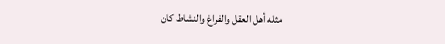مثله أهل العقل والفراغ والنشاط كان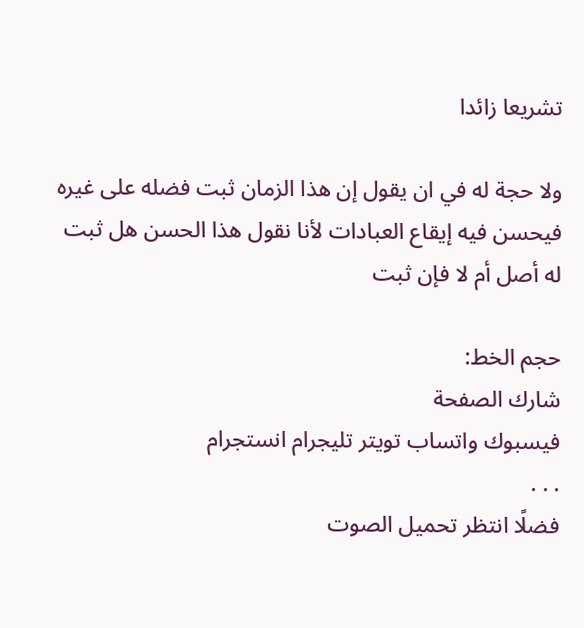تشريعا زائدا

ولا حجة له في ان يقول إن هذا الزمان ثبت فضله على غيره فيحسن فيه إيقاع العبادات لأنا نقول هذا الحسن هل ثبت له أصل أم لا فإن ثبت

حجم الخط:
شارك الصفحة
فيسبوك واتساب تويتر تليجرام انستجرام
. . .
فضلًا انتظر تحميل الصوت